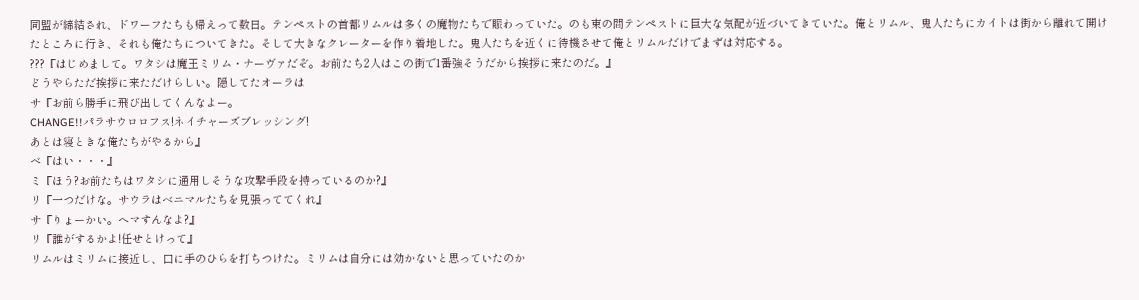同盟が締結され、ドワーフたちも帰えって数日。テンペストの首都リムルは多くの魔物たちで賑わっていた。のも束の間テンペストに巨大な気配が近づいてきていた。俺とリムル、鬼人たちにカイトは街から離れて開けたところに行き、それも俺たちについてきた。そして大きなクレーターを作り着地した。鬼人たちを近くに待機させて俺とリムルだけでまずは対応する。
???『はじめまして。ワタシは魔王ミリム・ナーヴァだぞ。お前たち2人はこの街で1番強そうだから挨拶に来たのだ。』
どうやらただ挨拶に来ただけらしい。隠してたオーラは
サ『お前ら勝手に飛び出してくんなよー。
CHANGE!!パラサウロロフス!ネイチャーズブレッシング!
あとは寝ときな俺たちがやるから』
べ『はい・・・』
ミ『ほう?お前たちはワタシに通用しそうな攻撃手段を持っているのか?』
リ『一つだけな。サウラはベニマルたちを見張っててくれ』
サ『りょーかい。ヘマすんなよ?』
リ『誰がするかよ!任せとけって』
リムルはミリムに接近し、口に手のひらを打ちつけた。ミリムは自分には効かないと思っていたのか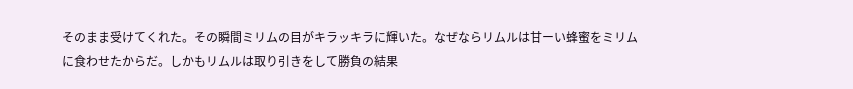そのまま受けてくれた。その瞬間ミリムの目がキラッキラに輝いた。なぜならリムルは甘ーい蜂蜜をミリムに食わせたからだ。しかもリムルは取り引きをして勝負の結果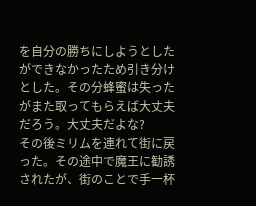を自分の勝ちにしようとしたができなかったため引き分けとした。その分蜂蜜は失ったがまた取ってもらえば大丈夫だろう。大丈夫だよな?
その後ミリムを連れて街に戻った。その途中で魔王に勧誘されたが、街のことで手一杯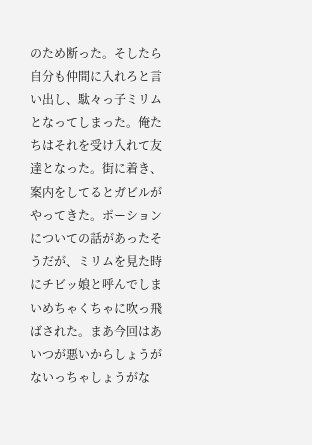のため断った。そしたら自分も仲間に入れろと言い出し、駄々っ子ミリムとなってしまった。俺たちはそれを受け入れて友達となった。街に着き、案内をしてるとガビルがやってきた。ポーションについての話があったそうだが、ミリムを見た時にチビッ娘と呼んでしまいめちゃくちゃに吹っ飛ばされた。まあ今回はあいつが悪いからしょうがないっちゃしょうがな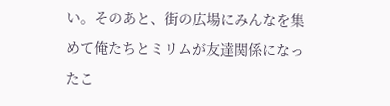い。そのあと、街の広場にみんなを集めて俺たちとミリムが友達関係になったこ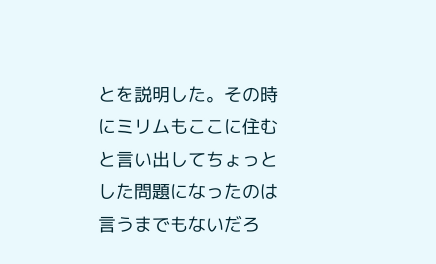とを説明した。その時にミリムもここに住むと言い出してちょっとした問題になったのは言うまでもないだろ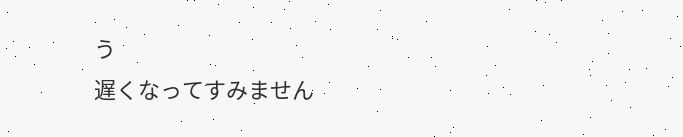う
遅くなってすみません